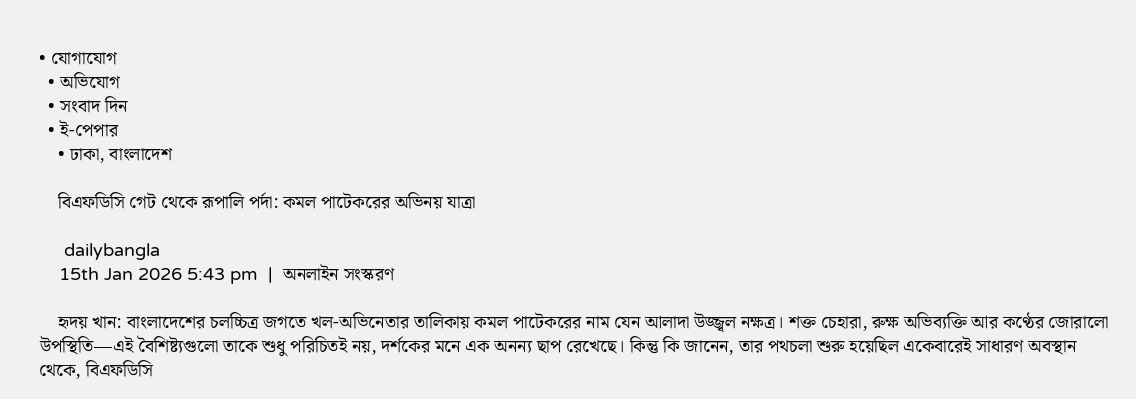• যোগাযোগ
  • অভিযোগ
  • সংবাদ দিন
  • ই-পেপার
    • ঢাকা, বাংলাদেশ

    বিএফডিসি গেট থেকে রূপালি পর্দা: কমল পাটেকরের অভিনয় যাত্রা

     dailybangla
    15th Jan 2026 5:43 pm  |  অনলাইন সংস্করণ

    হৃদয় খান: বাংলাদেশের চলচ্চিত্র জগতে খল-অভিনেতার তালিকায় কমল পাটেকরের নাম যেন আলাদা উজ্জ্বল নক্ষত্র। শক্ত চেহারা, রুক্ষ অভিব্যক্তি আর কণ্ঠের জোরালো উপস্থিতি—এই বৈশিষ্ট্যগুলো তাকে শুধু পরিচিতই নয়, দর্শকের মনে এক অনন্য ছাপ রেখেছে। কিন্তু কি জানেন, তার পথচলা শুরু হয়েছিল একেবারেই সাধারণ অবস্থান থেকে, বিএফডিসি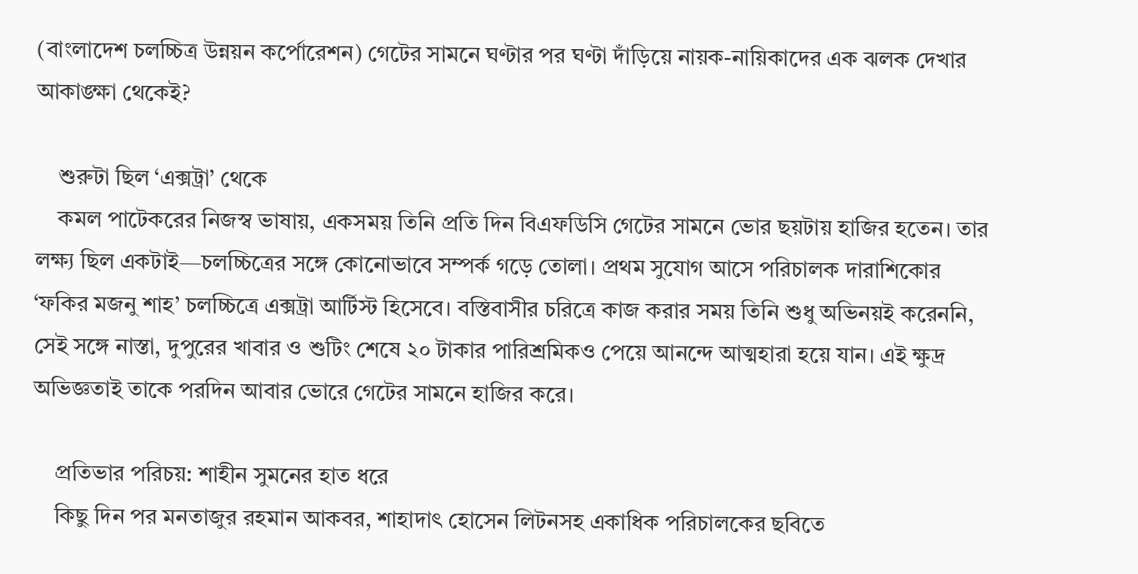(বাংলাদেশ চলচ্চিত্র উন্নয়ন কর্পোরেশন) গেটের সামনে ঘণ্টার পর ঘণ্টা দাঁড়িয়ে নায়ক-নায়িকাদের এক ঝলক দেখার আকাঙ্ক্ষা থেকেই?

    শুরুটা ছিল ‘এক্সট্রা’ থেকে
    কমল পাটেকরের নিজস্ব ভাষায়, একসময় তিনি প্রতি দিন বিএফডিসি গেটের সামনে ভোর ছয়টায় হাজির হতেন। তার লক্ষ্য ছিল একটাই—চলচ্চিত্রের সঙ্গে কোনোভাবে সম্পর্ক গড়ে তোলা। প্রথম সুযোগ আসে পরিচালক দারাশিকোর ‘ফকির মজনু শাহ’ চলচ্চিত্রে এক্সট্রা আর্টিস্ট হিসেবে। বস্তিবাসীর চরিত্রে কাজ করার সময় তিনি শুধু অভিনয়ই করেননি, সেই সঙ্গে নাস্তা, দুপুরের খাবার ও শুটিং শেষে ২০ টাকার পারিশ্রমিকও পেয়ে আনন্দে আত্মহারা হয়ে যান। এই ক্ষুদ্র অভিজ্ঞতাই তাকে পরদিন আবার ভোরে গেটের সামনে হাজির করে।

    প্রতিভার পরিচয়: শাহীন সুমনের হাত ধরে
    কিছু দিন পর মনতাজুর রহমান আকবর, শাহাদাৎ হোসেন লিটনসহ একাধিক পরিচালকের ছবিতে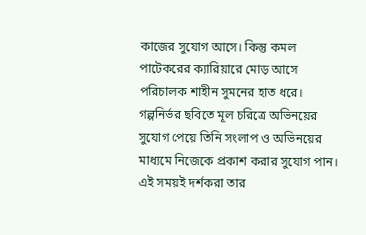কাজের সুযোগ আসে। কিন্তু কমল পাটেকরের ক্যারিয়ারে মোড় আসে পরিচালক শাহীন সুমনের হাত ধরে। গল্পনির্ভর ছবিতে মূল চরিত্রে অভিনয়ের সুযোগ পেয়ে তিনি সংলাপ ও অভিনয়ের মাধ্যমে নিজেকে প্রকাশ করার সুযোগ পান। এই সময়ই দর্শকরা তার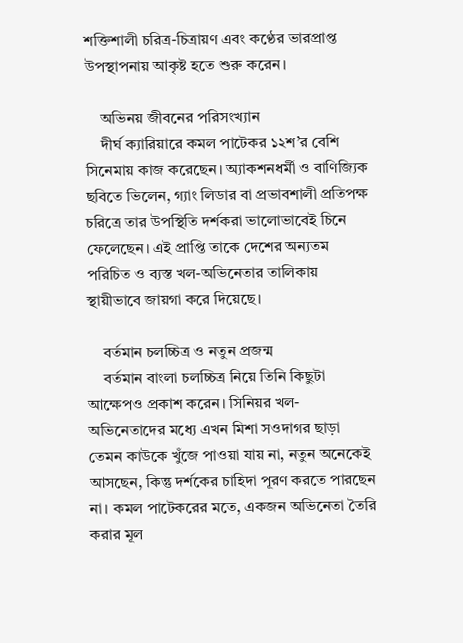শক্তিশালী চরিত্র-চিত্রায়ণ এবং কণ্ঠের ভারপ্রাপ্ত উপস্থাপনায় আকৃষ্ট হতে শুরু করেন।

    অভিনয় জীবনের পরিসংখ্যান
    দীর্ঘ ক্যারিয়ারে কমল পাটেকর ১২শ’র বেশি সিনেমায় কাজ করেছেন। অ্যাকশনধর্মী ও বাণিজ্যিক ছবিতে ভিলেন, গ্যাং লিডার বা প্রভাবশালী প্রতিপক্ষ চরিত্রে তার উপস্থিতি দর্শকরা ভালোভাবেই চিনে ফেলেছেন। এই প্রাপ্তি তাকে দেশের অন্যতম পরিচিত ও ব্যস্ত খল-অভিনেতার তালিকায় স্থায়ীভাবে জায়গা করে দিয়েছে।

    বর্তমান চলচ্চিত্র ও নতুন প্রজন্ম
    বর্তমান বাংলা চলচ্চিত্র নিয়ে তিনি কিছুটা আক্ষেপও প্রকাশ করেন। সিনিয়র খল-অভিনেতাদের মধ্যে এখন মিশা সওদাগর ছাড়া তেমন কাউকে খুঁজে পাওয়া যায় না, নতুন অনেকেই আসছেন, কিন্তু দর্শকের চাহিদা পূরণ করতে পারছেন না। কমল পাটেকরের মতে, একজন অভিনেতা তৈরি করার মূল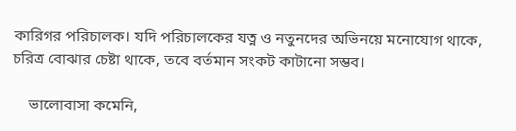কারিগর পরিচালক। যদি পরিচালকের যত্ন ও নতুনদের অভিনয়ে মনোযোগ থাকে, চরিত্র বোঝার চেষ্টা থাকে, তবে বর্তমান সংকট কাটানো সম্ভব।

    ভালোবাসা কমেনি,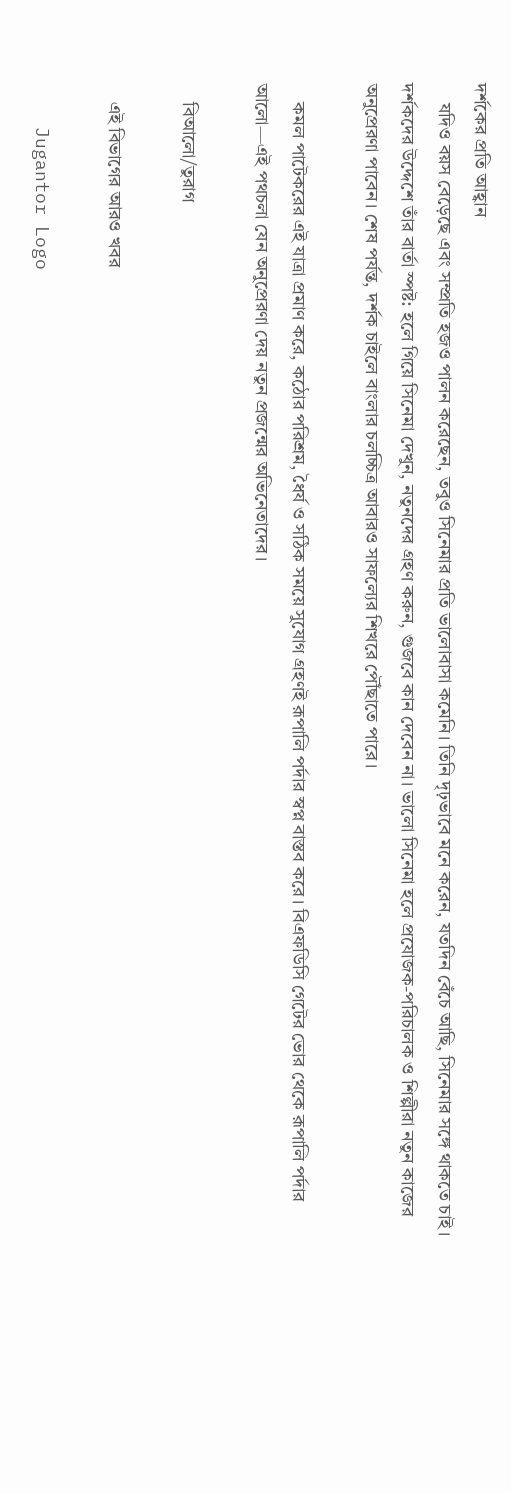দর্শকের প্রতি আহ্বান
    যদিও বয়স বেড়েছে এবং সম্প্রতি হজও পালন করেছেন, তবুও সিনেমার প্রতি ভালোবাসা কমেনি। তিনি দৃঢ়ভাবে মনে করেন, যতদিন বেঁচে আছি, সিনেমার সঙ্গে থাকতে চাই। দর্শকদের উদ্দেশে তাঁর বার্তা স্পষ্ট: হলে গিয়ে সিনেমা দেখুন, নতুনদের গ্রহণ করুন, গুজবে কান দেবেন না। ভালো সিনেমা হলে প্রযোজক-পরিচালক ও শিল্পীরা নতুন কাজের অনুপ্রেরণা পাবেন। শেষ পর্যন্ত, দর্শক চাইলে বাংলার চলচ্চিত্র আবারও সাফল্যের শিখরে পৌঁছাতে পারে।

    কমল পাটেকরের এই যাত্রা প্রমাণ করে, কঠোর পরিশ্রম, ধৈর্য ও সঠিক সময়ে সুযোগ গ্রহণই রূপালি পর্দার স্বপ্ন বাস্তব করে। বিএফডিসি গেটের ভোর থেকে রূপালি পর্দার আলো—এই পথচলা যেন অনুপ্রেরণা দেয় নতুন প্রজন্মের অভিনেতাদের।

    বিআলো/তুরাগ

    এই বিভাগের আরও খবর

    Jugantor Logo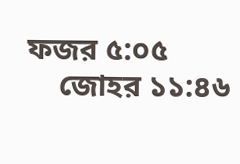ফজর ৫:০৫
    জোহর ১১:৪৬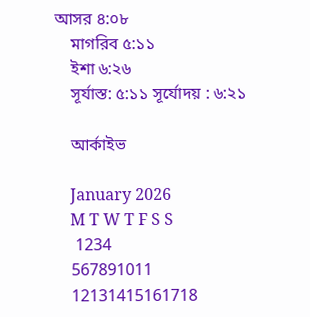আসর ৪:০৮
    মাগরিব ৫:১১
    ইশা ৬:২৬
    সূর্যাস্ত: ৫:১১ সূর্যোদয় : ৬:২১

    আর্কাইভ

    January 2026
    M T W T F S S
     1234
    567891011
    12131415161718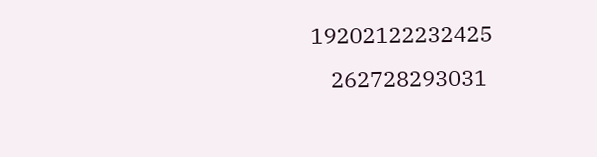19202122232425
    262728293031